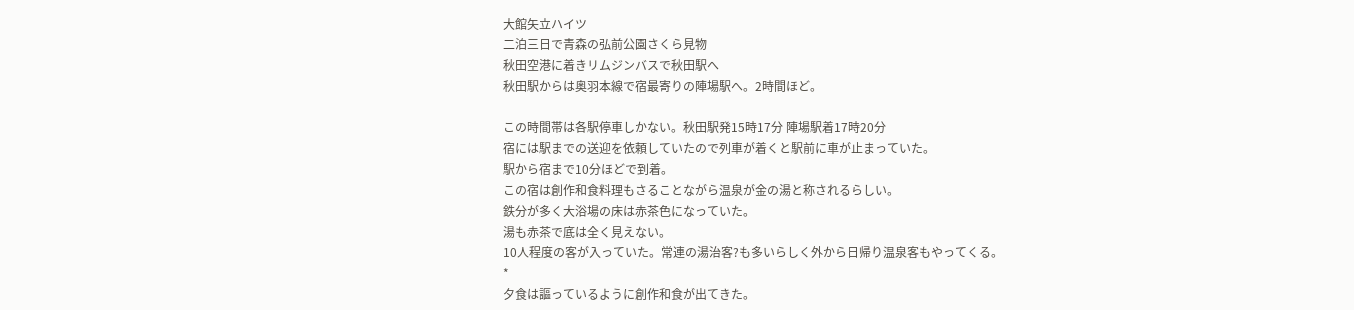大館矢立ハイツ
二泊三日で青森の弘前公園さくら見物
秋田空港に着きリムジンバスで秋田駅へ
秋田駅からは奥羽本線で宿最寄りの陣場駅へ。2時間ほど。

この時間帯は各駅停車しかない。秋田駅発15時17分 陣場駅着17時20分
宿には駅までの送迎を依頼していたので列車が着くと駅前に車が止まっていた。
駅から宿まで10分ほどで到着。
この宿は創作和食料理もさることながら温泉が金の湯と称されるらしい。
鉄分が多く大浴場の床は赤茶色になっていた。
湯も赤茶で底は全く見えない。
10人程度の客が入っていた。常連の湯治客?も多いらしく外から日帰り温泉客もやってくる。
*
夕食は謳っているように創作和食が出てきた。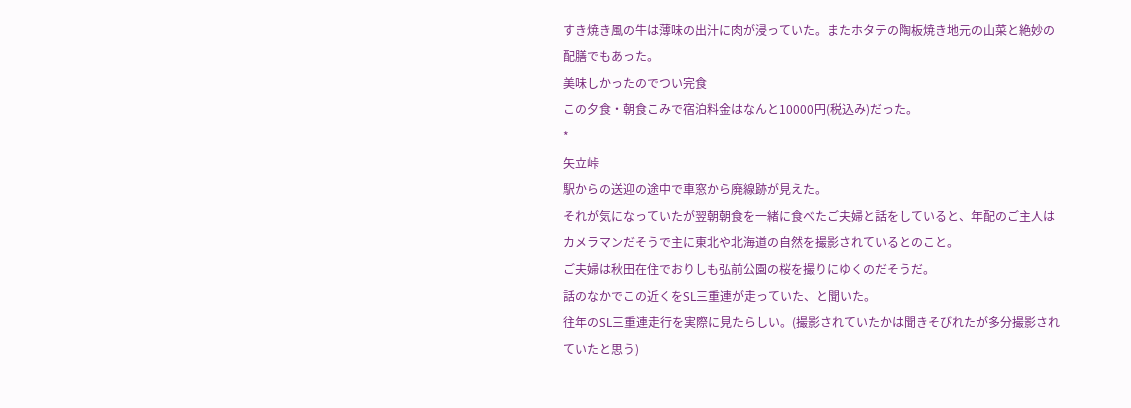すき焼き風の牛は薄味の出汁に肉が浸っていた。またホタテの陶板焼き地元の山菜と絶妙の配膳でもあった。
美味しかったのでつい完食
この夕食・朝食こみで宿泊料金はなんと10000円(税込み)だった。
*
矢立峠
駅からの送迎の途中で車窓から廃線跡が見えた。
それが気になっていたが翌朝朝食を一緒に食べたご夫婦と話をしていると、年配のご主人はカメラマンだそうで主に東北や北海道の自然を撮影されているとのこと。
ご夫婦は秋田在住でおりしも弘前公園の桜を撮りにゆくのだそうだ。
話のなかでこの近くをSL三重連が走っていた、と聞いた。
往年のSL三重連走行を実際に見たらしい。(撮影されていたかは聞きそびれたが多分撮影されていたと思う)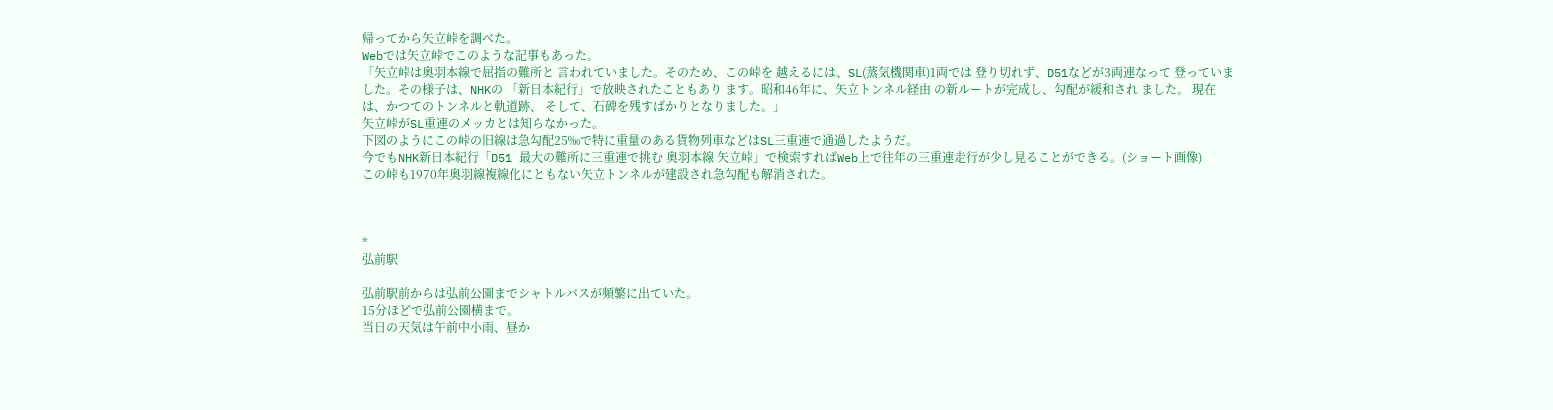帰ってから矢立峠を調べた。
Webでは矢立峠でこのような記事もあった。
「矢立峠は奥羽本線で屈指の難所と 言われていました。そのため、この峠を 越えるには、SL(蒸気機関車)1両では 登り切れず、D51などが3両連なって 登っていました。その様子は、NHKの 「新日本紀行」で放映されたこともあり ます。昭和46年に、矢立トンネル経由 の新ルートが完成し、勾配が緩和され ました。 現在は、かつてのトンネルと軌道跡、 そして、石碑を残すばかりとなりました。」
矢立峠がSL重連のメッカとは知らなかった。
下図のようにこの峠の旧線は急勾配25‰で特に重量のある貨物列車などはSL三重連で通過したようだ。
今でもNHK新日本紀行「D51 最大の難所に三重連で挑む 奥羽本線 矢立峠」で検索すればWeb上で往年の三重連走行が少し見ることができる。(ショート画像)
この峠も1970年奥羽線複線化にともない矢立トンネルが建設され急勾配も解消された。



*
弘前駅

弘前駅前からは弘前公園までシャトルバスが頻繁に出ていた。
15分ほどで弘前公園横まで。
当日の天気は午前中小雨、昼か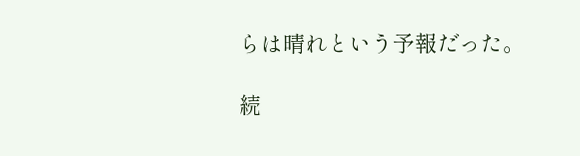らは晴れという予報だった。

続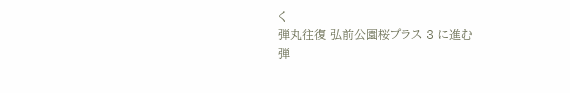く
弾丸往復 弘前公園桜プラス 3 に進む
弾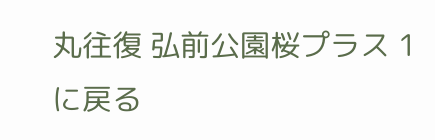丸往復 弘前公園桜プラス 1 に戻る